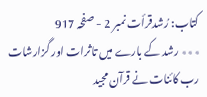کتاب: رُشدقرأت نمبر 2 - صفحہ 917
٭٭٭ رشد کے بارے میں تاثرات اور گزارشات رب کائنات نے قرآن مجید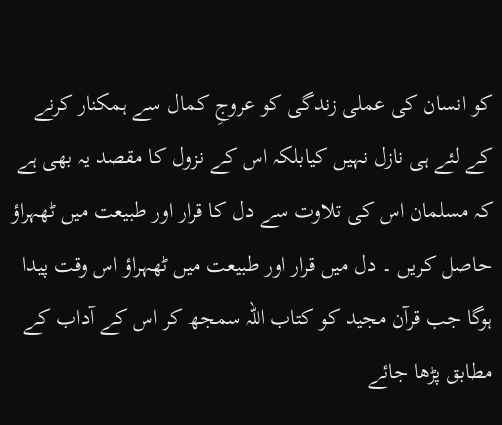کو انسان کی عملی زندگی کو عروجِ کمال سے ہمکنار کرنے کے لئے ہی نازل نہیں کیابلکہ اس کے نزول کا مقصد یہ بھی ہے کہ مسلمان اس کی تلاوت سے دل کا قرار اور طبیعت میں ٹھہراؤ حاصل کریں ۔ دل میں قرار اور طبیعت میں ٹھہراؤ اس وقت پیدا ہوگا جب قرآن مجید کو کتاب اللہ سمجھ کر اس کے آداب کے مطابق پڑھا جائے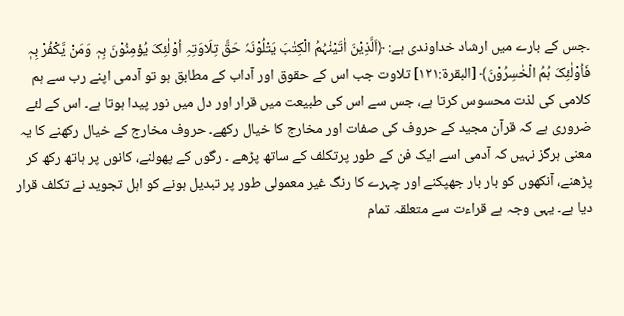۔جس کے بارے میں ارشاد خداوندی ہے: ﴿اَلَّذِیْنَ اٰتَیْنٰہُمُ الْکِتٰبَ یَتْلُوْنَہٗ حَقَّ تِلَاوَتِہِ اُوْلٰئِکَ یُؤمِنُوْنَ بِہٖ وَمَنْ یَّکْفُرْ بِہٖ فَاُوْلٰئِکَ ہُمُ الْخٰسِرُوْنَ﴾ [البقرۃ:۱۲۱] تلاوت جب اس کے حقوق اور آداب کے مطابق ہو تو آدمی اپنے رب سے ہم کلامی کی لذت محسوس کرتا ہے، جس سے اس کی طبیعت میں قرار اور دل میں نور پیدا ہوتا ہے۔ اس کے لئے ضروری ہے کہ قرآن مجید کے حروف کی صفات اور مخارج کا خیال رکھے۔ حروف مخارج کے خیال رکھنے کا یہ معنی ہرگز نہیں کہ آدمی اسے ایک فن کے طور پرتکلف کے ساتھ پڑھے ۔ رگوں کے پھولنے، کانوں پر ہاتھ رکھ کر پڑھنے، آنکھوں کو بار بار جھپکنے اور چہرے کا رنگ غیر معمولی طور پر تبدیل ہونے کو اہل تجوید نے تکلف قرار دیا ہے۔ یہی وجہ ہے قراءت سے متعلقہ تمام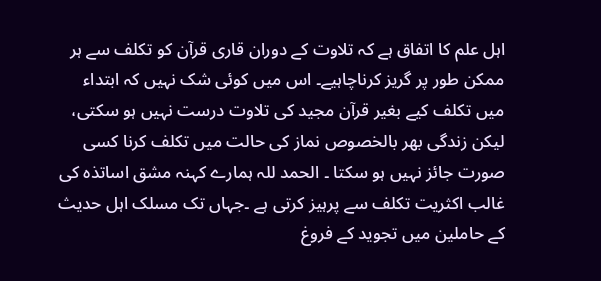اہل علم کا اتفاق ہے کہ تلاوت کے دوران قاری قرآن کو تکلف سے ہر ممکن طور پر گریز کرناچاہیے۔ اس میں کوئی شک نہیں کہ ابتداء میں تکلف کیے بغیر قرآن مجید کی تلاوت درست نہیں ہو سکتی، لیکن زندگی بھر بالخصوص نماز کی حالت میں تکلف کرنا کسی صورت جائز نہیں ہو سکتا ۔ الحمد للہ ہمارے کہنہ مشق اساتذہ کی غالب اکثریت تکلف سے پرہیز کرتی ہے ۔جہاں تک مسلک اہل حدیث کے حاملین میں تجوید کے فروغ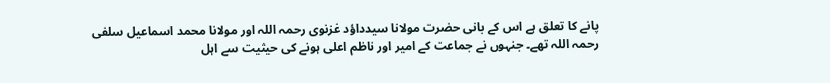پانے کا تعلق ہے اس کے بانی حضرت مولانا سیدداؤد غزنوی رحمہ اللہ اور مولانا محمد اسماعیل سلفی رحمہ اللہ تھے۔ جنہوں نے جماعت کے امیر اور ناظم اعلی ہونے کی حیثیت سے اہل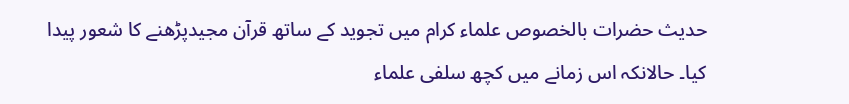حدیث حضرات بالخصوص علماء کرام میں تجوید کے ساتھ قرآن مجیدپڑھنے کا شعور پیدا کیا۔ حالانکہ اس زمانے میں کچھ سلفی علماء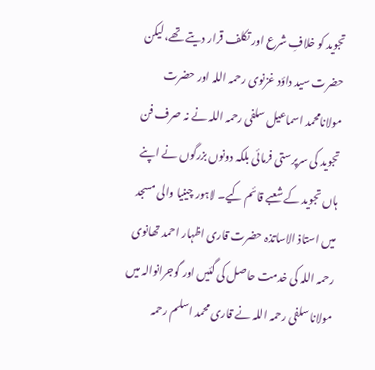تجوید کو خلافِ شرع اور تکلف قرار دیتے تھے، لیکن حضرت سید داؤد غزنوی رحمہ اللہ اور حضرت مولانامحمد اسماعیل سلفی رحمہ اللہ نے نہ صرف فن تجوید کی سرپرستی فرمائی بلکہ دونوں بزرگوں نے اپنے ہاں تجوید کے شعبے قائم کیے۔ لاہور چینیا والی مسجد میں استاذ الاساتذہ حضرت قاری اظہار احمد تھانوی رحمہ اللہ کی خدمت حاصل کی گئیں اور گوجرانوالہ میں مولانا سلفی رحمہ اللہ نے قاری محمد اسلم رحمہ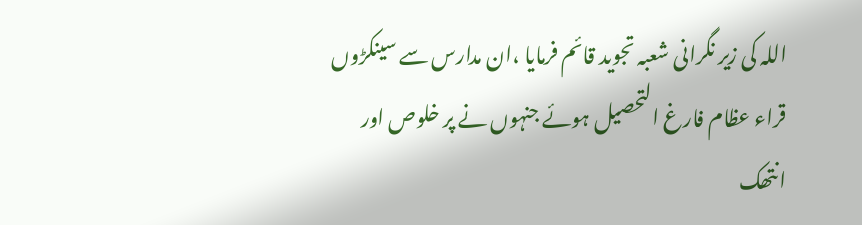اللہ کی زیر نگرانی شعبہ تجوید قائم فرمایا ،ان مدارس سے سینکڑوں قراء عظام فارغ التحصیل ہوئے جنہوں نے پر خلوص اور انتھک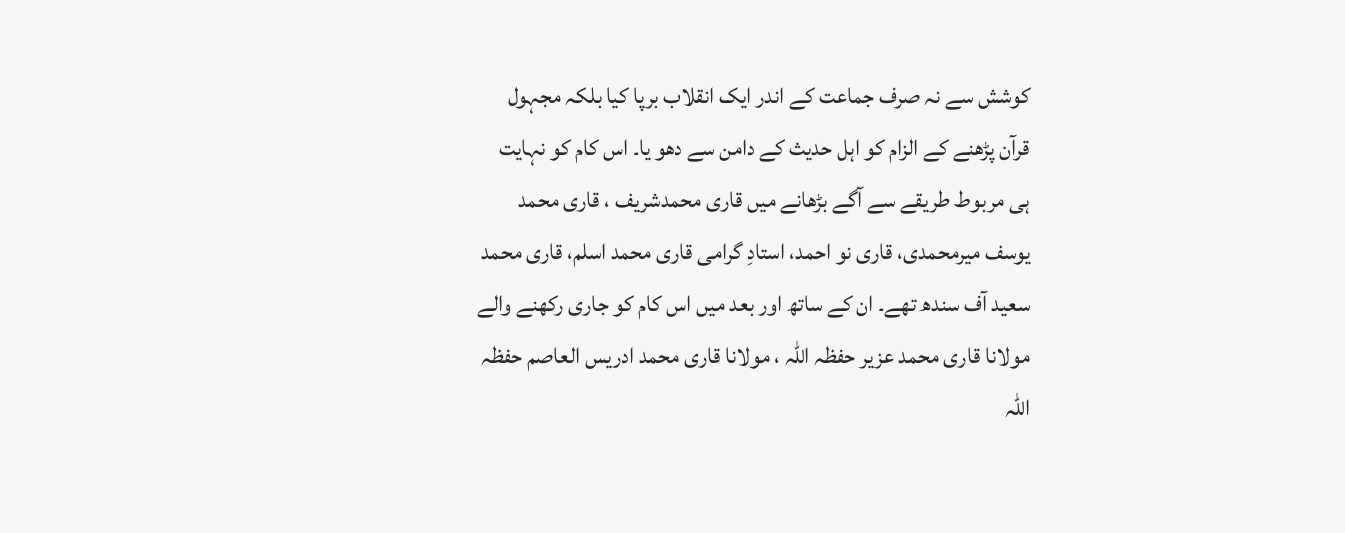کوشش سے نہ صرف جماعت کے اندر ایک انقلاب برپا کیا بلکہ مجہول قرآن پڑھنے کے الزام کو اہل حدیث کے دامن سے دھو یا۔ اس کام کو نہایت ہی مربوط طریقے سے آگے بڑھانے میں قاری محمدشریف ، قاری محمد یوسف میرمحمدی، قاری نو احمد، استادِ گرامی قاری محمد اسلم، قاری محمد سعید آف سندھ تھے۔ ان کے ساتھ اور بعد میں اس کام کو جاری رکھنے والے مولانا قاری محمد عزیر حفظہ اللہ ، مولانا قاری محمد ادریس العاصم حفظہ اللہ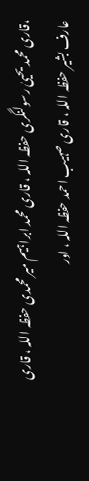،قاری محمد یحییٰ رسولنگری حفظہ اللہ ، قاری محمد ابراہیم میر محمدی حفظہ اللہ ، قاری عارف بشیر حفظہ اللہ ، قاری صہیب احمد حفظہ اللہ ، اور